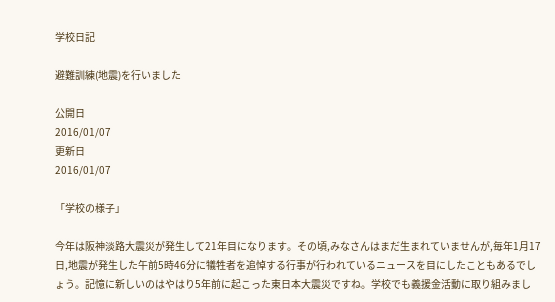学校日記

避難訓練(地震)を行いました

公開日
2016/01/07
更新日
2016/01/07

「学校の様子」

今年は阪神淡路大震災が発生して21年目になります。その頃,みなさんはまだ生まれていませんが,毎年1月17日,地震が発生した午前5時46分に犠牲者を追悼する行事が行われているニュースを目にしたこともあるでしょう。記憶に新しいのはやはり5年前に起こった東日本大震災ですね。学校でも義援金活動に取り組みまし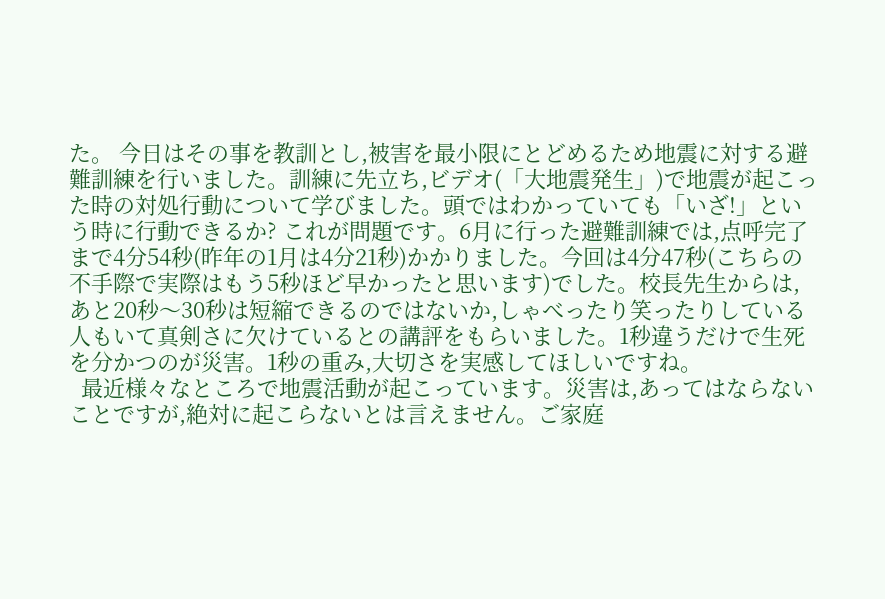た。 今日はその事を教訓とし,被害を最小限にとどめるため地震に対する避難訓練を行いました。訓練に先立ち,ビデオ(「大地震発生」)で地震が起こった時の対処行動について学びました。頭ではわかっていても「いざ!」という時に行動できるか? これが問題です。6月に行った避難訓練では,点呼完了まで4分54秒(昨年の1月は4分21秒)かかりました。今回は4分47秒(こちらの不手際で実際はもう5秒ほど早かったと思います)でした。校長先生からは,あと20秒〜30秒は短縮できるのではないか,しゃべったり笑ったりしている人もいて真剣さに欠けているとの講評をもらいました。1秒違うだけで生死を分かつのが災害。1秒の重み,大切さを実感してほしいですね。
  最近様々なところで地震活動が起こっています。災害は,あってはならないことですが,絶対に起こらないとは言えません。ご家庭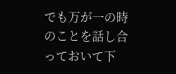でも万が一の時のことを話し合っておいて下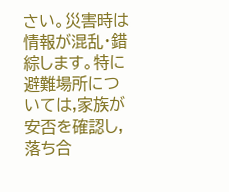さい。災害時は情報が混乱・錯綜します。特に避難場所については,家族が安否を確認し,落ち合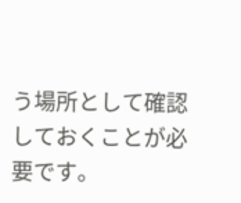う場所として確認しておくことが必要です。